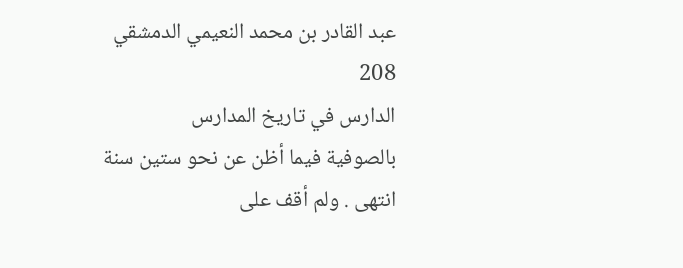عبد القادر بن محمد النعيمي الدمشقي
208
الدارس في تاريخ المدارس
بالصوفية فيما أظن عن نحو ستين سنة انتهى . ولم أقف على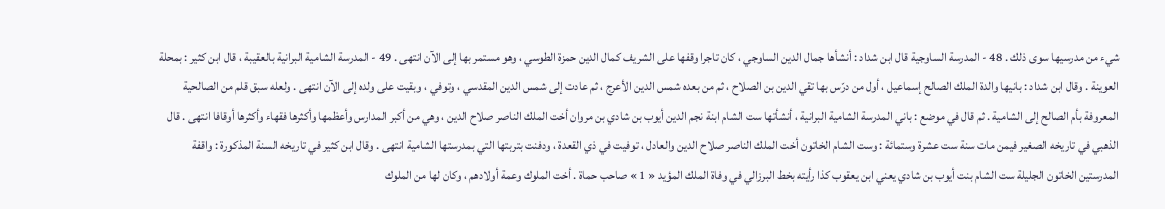شيء من مدرسيها سوى ذلك . 48 - المدرسة الساوجية قال ابن شداد : أنشأها جمال الدين الساوجي ، كان تاجرا وقفها على الشريف كمال الدين حمزة الطوسي ، وهو مستمر بها إلى الآن انتهى . 49 - المدرسة الشامية البرانية بالعقيبة ، قال ابن كثير : بمحلة العوينة . وقال ابن شداد : بانيها والدة الملك الصالح إسماعيل ، أول من درّس بها تقي الدين بن الصلاح ، ثم من بعده شمس الدين الأعرج ، ثم عادت إلى شمس الدين المقدسي ، وتوفي ، وبقيت على ولده إلى الآن انتهى . ولعله سبق قلم من الصالحية المعروفة بأم الصالح إلى الشامية . ثم قال في موضع : باني المدرسة الشامية البرانية ، أنشأتها ست الشام ابنة نجم الدين أيوب بن شادي بن مروان أخت الملك الناصر صلاح الدين ، وهي من أكبر المدارس وأعظمها وأكثرها فقهاء وأكثرها أوقافا انتهى . قال الذهبي في تاريخه الصغير فيمن مات سنة ست عشرة وستمائة : وست الشام الخاتون أخت الملك الناصر صلاح الدين والعادل ، توفيت في ذي القعدة ، ودفنت بتربتها التي بمدرستها الشامية انتهى . وقال ابن كثير في تاريخه السنة المذكورة : واقفة المدرستين الخاتون الجليلة ست الشام بنت أيوب بن شادي يعني ابن يعقوب كذا رأيته بخط البرزالي في وفاة الملك المؤيد « 1 » صاحب حماة . أخت الملوك وعمة أولادهم ، وكان لها من الملوك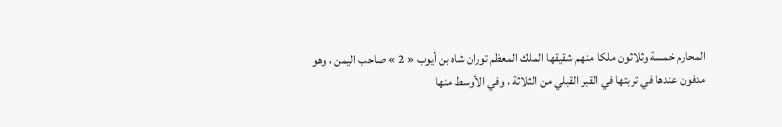المحارم خمسة وثلاثون ملكا منهم شقيقها الملك المعظم توران شاه بن أيوب « 2 » صاحب اليمن ، وهو مدفون عندها في تربتها في القبر القبلي من الثلاثة ، وفي الأوسط منها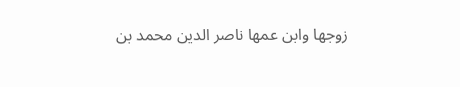زوجها وابن عمها ناصر الدين محمد بن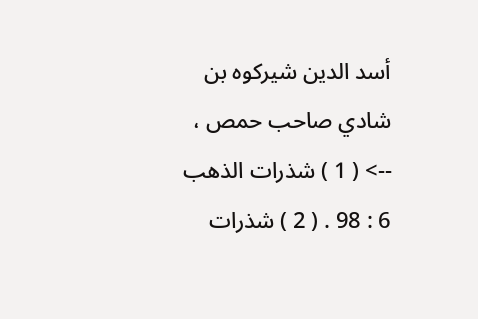أسد الدين شيركوه بن شادي صاحب حمص ،
--> ( 1 ) شذرات الذهب 6 : 98 . ( 2 ) شذرات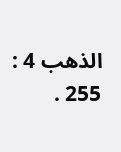الذهب 4 : 255 .